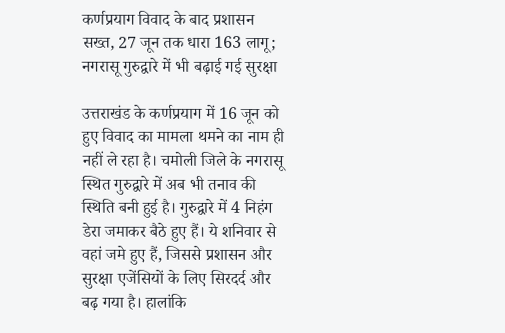कर्णप्रयाग विवाद के बाद प्रशासन सख्त, 27 जून तक धारा 163 लागू; नगरासू गुरुद्वारे में भी बढ़ाई गई सुरक्षा

उत्तराखंड के कर्णप्रयाग में 16 जून को हुए विवाद का मामला थमने का नाम ही नहीं ले रहा है। चमोली जिले के नगरासू स्थित गुरुद्वारे में अब भी तनाव की स्थिति बनी हुई है। गुरुद्वारे में 4 निहंग डेरा जमाकर बैठे हुए हैं। ये शनिवार से वहां जमे हुए हैं, जिससे प्रशासन और सुरक्षा एजेंसियों के लिए सिरदर्द और बढ़ गया है। हालांकि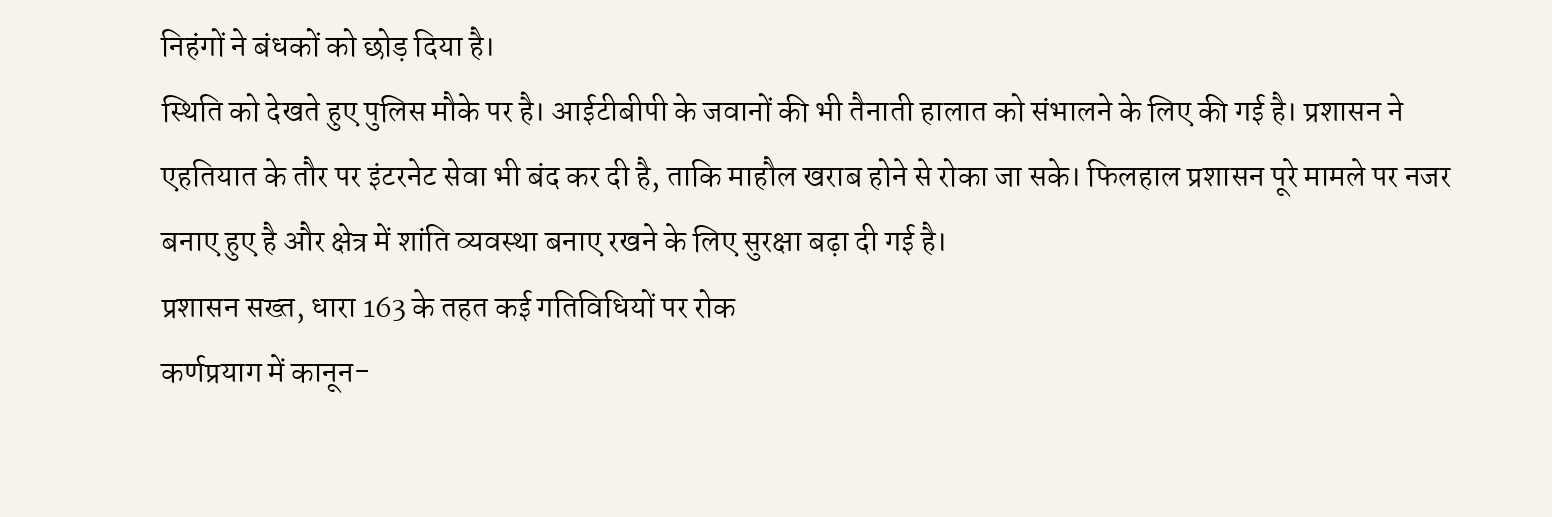निहंगों ने बंधकों को छोड़ दिया है।
स्थिति को देखते हुए पुलिस मौके पर है। आईटीबीपी के जवानों की भी तैनाती हालात को संभालने के लिए की गई है। प्रशासन ने एहतियात के तौर पर इंटरनेट सेवा भी बंद कर दी है, ताकि माहौल खराब होने से रोका जा सके। फिलहाल प्रशासन पूरे मामले पर नजर बनाए हुए है और क्षेत्र में शांति व्यवस्था बनाए रखने के लिए सुरक्षा बढ़ा दी गई है।
प्रशासन सख्त, धारा 163 के तहत कई गतिविधियों पर रोक
कर्णप्रयाग में कानून-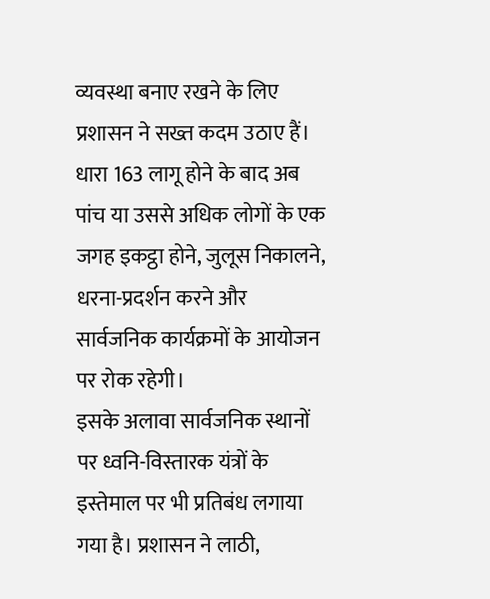व्यवस्था बनाए रखने के लिए प्रशासन ने सख्त कदम उठाए हैं। धारा 163 लागू होने के बाद अब पांच या उससे अधिक लोगों के एक जगह इकट्ठा होने, जुलूस निकालने, धरना-प्रदर्शन करने और सार्वजनिक कार्यक्रमों के आयोजन पर रोक रहेगी।
इसके अलावा सार्वजनिक स्थानों पर ध्वनि-विस्तारक यंत्रों के इस्तेमाल पर भी प्रतिबंध लगाया गया है। प्रशासन ने लाठी,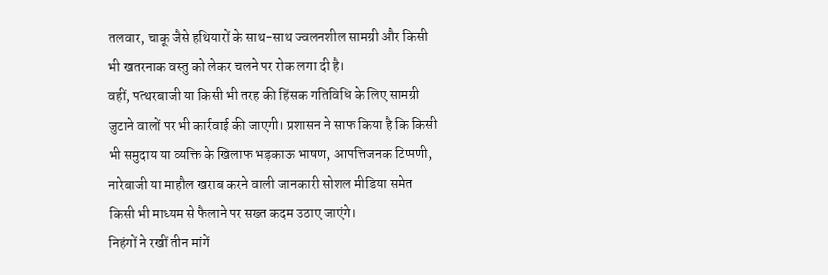तलवार, चाकू जैसे हथियारों के साथ-साथ ज्वलनशील सामग्री और किसी भी खतरनाक वस्तु को लेकर चलने पर रोक लगा दी है।
वहीं, पत्थरबाजी या किसी भी तरह की हिंसक गतिविधि के लिए सामग्री जुटाने वालों पर भी कार्रवाई की जाएगी। प्रशासन ने साफ किया है कि किसी भी समुदाय या व्यक्ति के खिलाफ भड़काऊ भाषण, आपत्तिजनक टिप्पणी, नारेबाजी या माहौल खराब करने वाली जानकारी सोशल मीडिया समेत किसी भी माध्यम से फैलाने पर सख्त कदम उठाए जाएंगे।
निहंगों ने रखीं तीन मांगें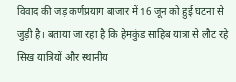विवाद की जड़ कर्णप्रयाग बाजार में 16 जून को हुई घटना से जुड़ी है। बताया जा रहा है कि हेमकुंड साहिब यात्रा से लौट रहे सिख यात्रियों और स्थानीय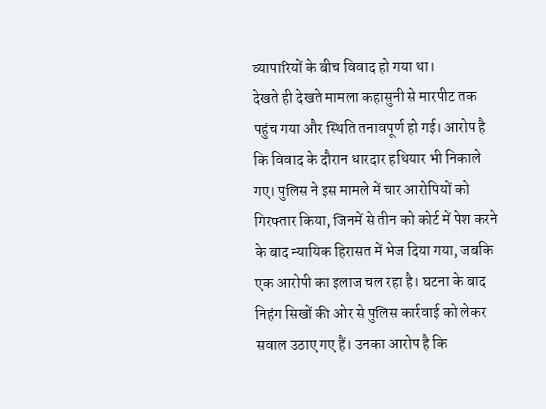व्यापारियों के बीच विवाद हो गया था।
देखते ही देखते मामला कहासुनी से मारपीट तक पहुंच गया और स्थिति तनावपूर्ण हो गई। आरोप है कि विवाद के दौरान धारदार हथियार भी निकाले गए। पुलिस ने इस मामले में चार आरोपियों को गिरफ्तार किया, जिनमें से तीन को कोर्ट में पेश करने के बाद न्यायिक हिरासत में भेज दिया गया, जबकि एक आरोपी का इलाज चल रहा है। घटना के बाद निहंग सिखों की ओर से पुलिस कार्रवाई को लेकर सवाल उठाए गए हैं। उनका आरोप है कि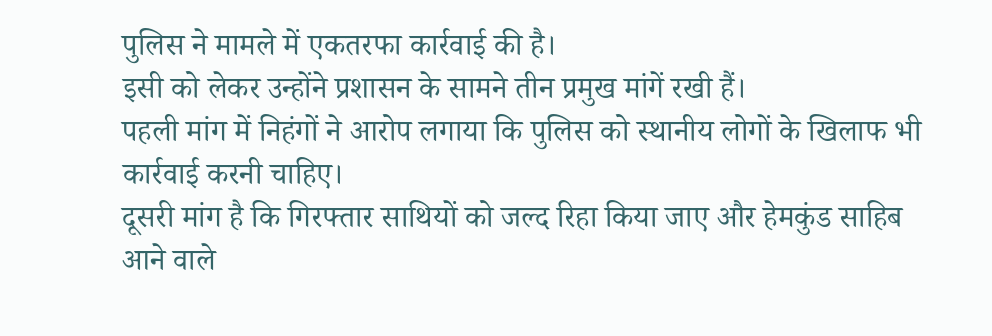पुलिस ने मामले में एकतरफा कार्रवाई की है।
इसी को लेकर उन्होंने प्रशासन के सामने तीन प्रमुख मांगें रखी हैं।
पहली मांग में निहंगों ने आरोप लगाया कि पुलिस को स्थानीय लोगों के खिलाफ भी कार्रवाई करनी चाहिए।
दूसरी मांग है कि गिरफ्तार साथियों को जल्द रिहा किया जाए और हेमकुंड साहिब आने वाले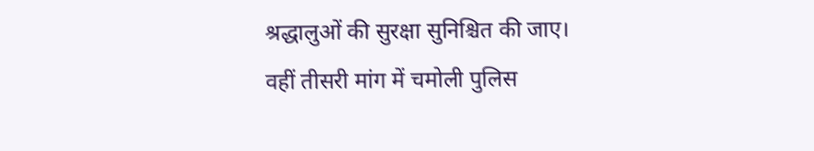श्रद्धालुओं की सुरक्षा सुनिश्चित की जाए।
वहीं तीसरी मांग में चमोली पुलिस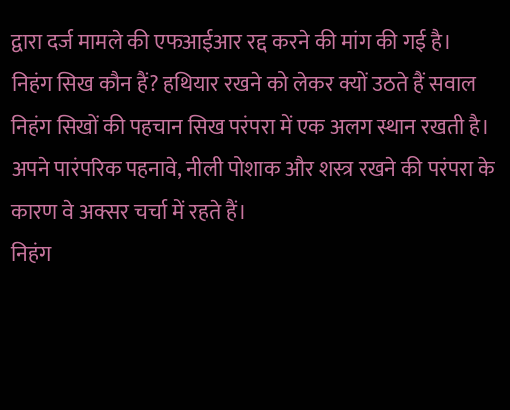द्वारा दर्ज मामले की एफआईआर रद्द करने की मांग की गई है।
निहंग सिख कौन हैं? हथियार रखने को लेकर क्यों उठते हैं सवाल
निहंग सिखों की पहचान सिख परंपरा में एक अलग स्थान रखती है। अपने पारंपरिक पहनावे, नीली पोशाक और शस्त्र रखने की परंपरा के कारण वे अक्सर चर्चा में रहते हैं।
निहंग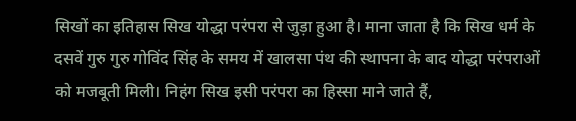सिखों का इतिहास सिख योद्धा परंपरा से जुड़ा हुआ है। माना जाता है कि सिख धर्म के दसवें गुरु गुरु गोविंद सिंह के समय में खालसा पंथ की स्थापना के बाद योद्धा परंपराओं को मजबूती मिली। निहंग सिख इसी परंपरा का हिस्सा माने जाते हैं,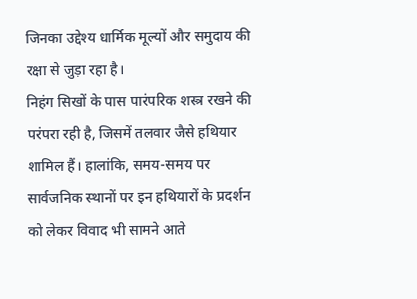जिनका उद्देश्य धार्मिक मूल्यों और समुदाय की रक्षा से जुड़ा रहा है।
निहंग सिखों के पास पारंपरिक शस्त्र रखने की परंपरा रही है, जिसमें तलवार जैसे हथियार शामिल हैं। हालांकि, समय-समय पर सार्वजनिक स्थानों पर इन हथियारों के प्रदर्शन को लेकर विवाद भी सामने आते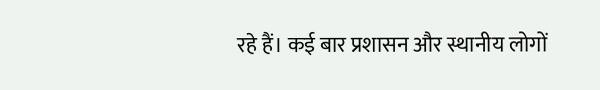रहे हैं। कई बार प्रशासन और स्थानीय लोगों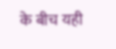के बीच यही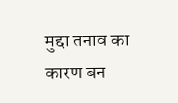मुद्दा तनाव का कारण बन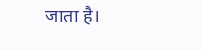जाता है।